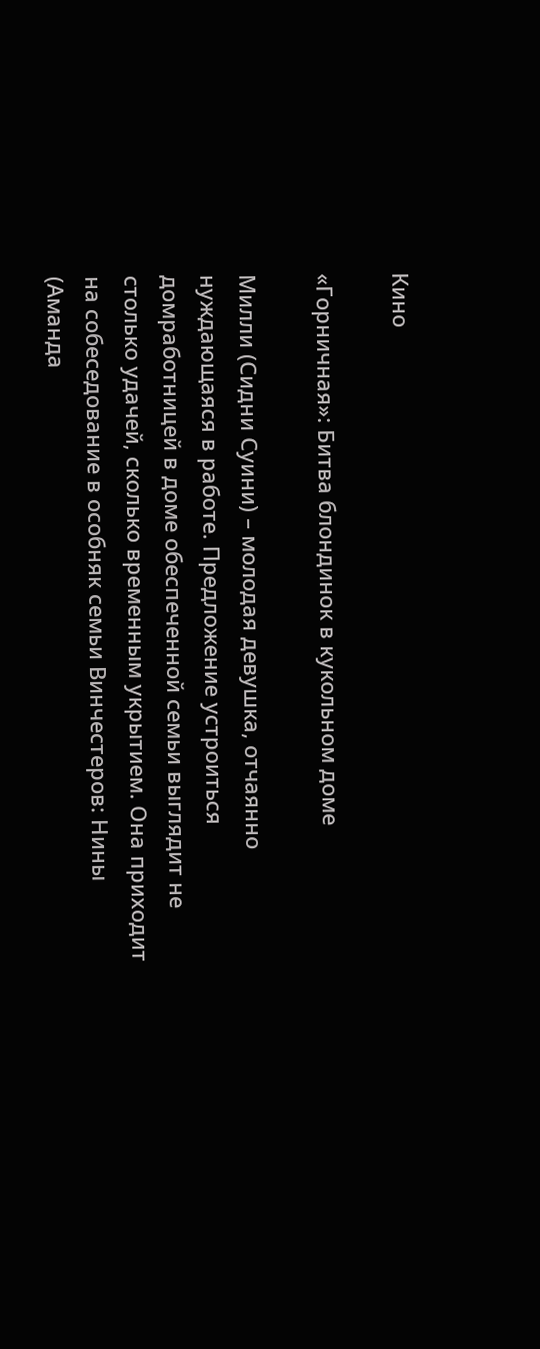Кино

«Горничная»: Битва блондинок в кукольном доме

Милли (Сидни Суини) – молодая девушка, отчаянно нуждающаяся в работе. Предложение устроиться домработницей в доме обеспеченной семьи выглядит не столько удачей, сколько временным укрытием. Она приходит на собеседование в особняк семьи Винчестеров: Нины (Аманда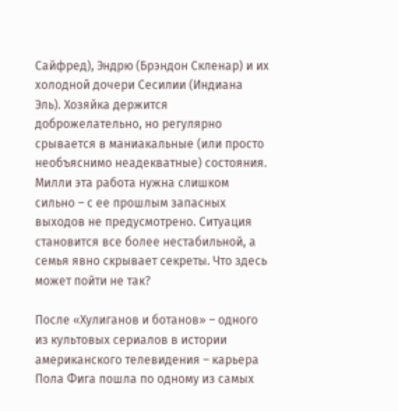Сайфред), Эндрю (Брэндон Скленар) и их холодной дочери Сесилии (Индиана Эль). Хозяйка держится доброжелательно, но регулярно срывается в маниакальные (или просто необъяснимо неадекватные) состояния. Милли эта работа нужна слишком сильно – с ее прошлым запасных выходов не предусмотрено. Ситуация становится все более нестабильной, а семья явно скрывает секреты. Что здесь может пойти не так?

После «Хулиганов и ботанов» – одного из культовых сериалов в истории американского телевидения – карьера Пола Фига пошла по одному из самых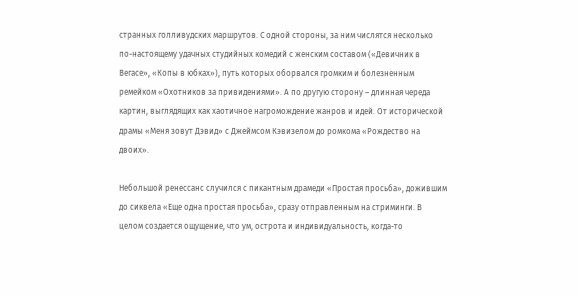странных голливудских маршрутов. С одной стороны, за ним числятся несколько по-настоящему удачных студийных комедий с женским составом («Девичник в Вегасе», «Копы в юбках»), путь которых оборвался громким и болезненным ремейком «Охотников за привидениями». А по другую сторону – длинная череда картин, выглядящих как хаотичное нагромождение жанров и идей. От исторической драмы «Меня зовут Дэвид» с Джеймсом Кэвизелом до ромкома «Рождество на двоих».

Небольшой ренессанс случился с пикантным драмеди «Простая просьба», дожившим до сиквела «Еще одна простая просьба», сразу отправленным на стриминги. В целом создается ощущение, что ум, острота и индивидуальность, когда-то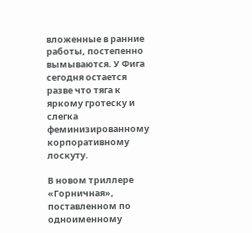вложенные в ранние работы, постепенно вымываются. У Фига сегодня остается разве что тяга к яркому гротеску и слегка феминизированному корпоративному лоскуту.

В новом триллере «Горничная», поставленном по одноименному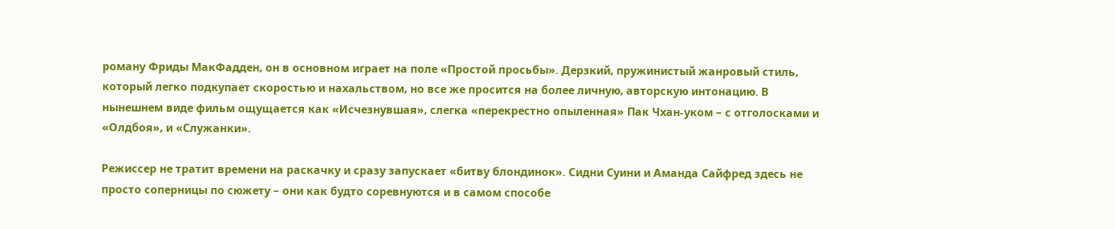роману Фриды МакФадден, он в основном играет на поле «Простой просьбы». Дерзкий, пружинистый жанровый стиль, который легко подкупает скоростью и нахальством, но все же просится на более личную, авторскую интонацию. В нынешнем виде фильм ощущается как «Исчезнувшая», слегка «перекрестно опыленная» Пак Чхан-уком – с отголосками и «Олдбоя», и «Служанки».

Режиссер не тратит времени на раскачку и сразу запускает «битву блондинок». Сидни Суини и Аманда Сайфред здесь не просто соперницы по сюжету – они как будто соревнуются и в самом способе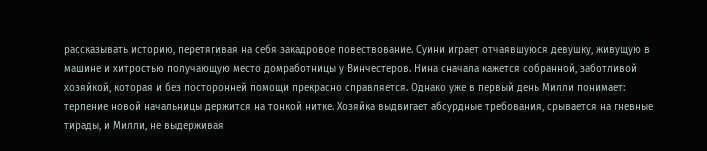рассказывать историю, перетягивая на себя закадровое повествование. Суини играет отчаявшуюся девушку, живущую в машине и хитростью получающую место домработницы у Винчестеров. Нина сначала кажется собранной, заботливой хозяйкой, которая и без посторонней помощи прекрасно справляется. Однако уже в первый день Милли понимает: терпение новой начальницы держится на тонкой нитке. Хозяйка выдвигает абсурдные требования, срывается на гневные тирады, и Милли, не выдерживая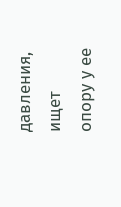давления, ищет опору у ее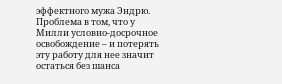эффектного мужа Эндрю. Проблема в том, что у Милли условно-досрочное освобождение – и потерять эту работу для нее значит остаться без шанса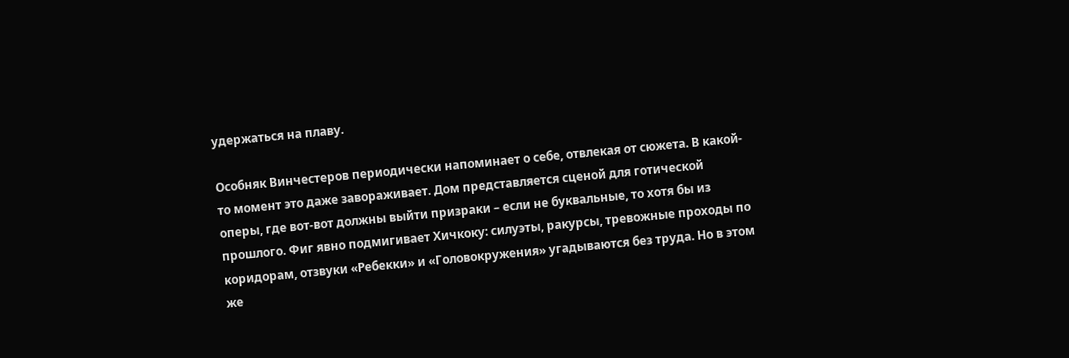удержаться на плаву.

Особняк Винчестеров периодически напоминает о себе, отвлекая от сюжета. В какой-то момент это даже завораживает. Дом представляется сценой для готической оперы, где вот-вот должны выйти призраки – если не буквальные, то хотя бы из прошлого. Фиг явно подмигивает Хичкоку: силуэты, ракурсы, тревожные проходы по коридорам, отзвуки «Ребекки» и «Головокружения» угадываются без труда. Но в этом же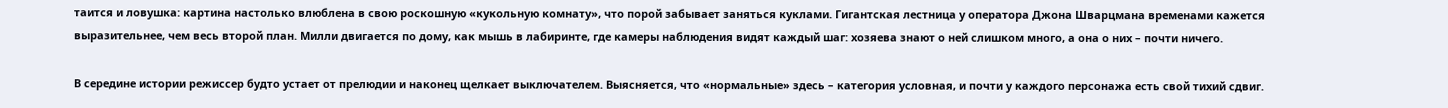таится и ловушка: картина настолько влюблена в свою роскошную «кукольную комнату», что порой забывает заняться куклами. Гигантская лестница у оператора Джона Шварцмана временами кажется выразительнее, чем весь второй план. Милли двигается по дому, как мышь в лабиринте, где камеры наблюдения видят каждый шаг: хозяева знают о ней слишком много, а она о них – почти ничего.

В середине истории режиссер будто устает от прелюдии и наконец щелкает выключателем. Выясняется, что «нормальные» здесь – категория условная, и почти у каждого персонажа есть свой тихий сдвиг.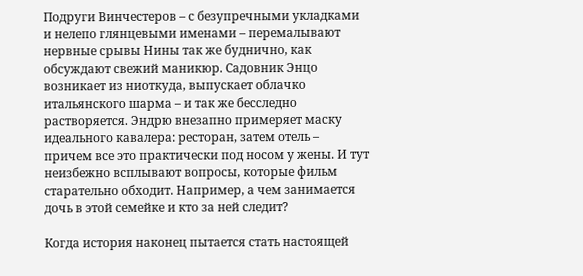Подруги Винчестеров – с безупречными укладками и нелепо глянцевыми именами – перемалывают нервные срывы Нины так же буднично, как обсуждают свежий маникюр. Садовник Энцо возникает из ниоткуда, выпускает облачко итальянского шарма – и так же бесследно растворяется. Эндрю внезапно примеряет маску идеального кавалера: ресторан, затем отель – причем все это практически под носом у жены. И тут неизбежно всплывают вопросы, которые фильм старательно обходит. Например, а чем занимается дочь в этой семейке и кто за ней следит?

Когда история наконец пытается стать настоящей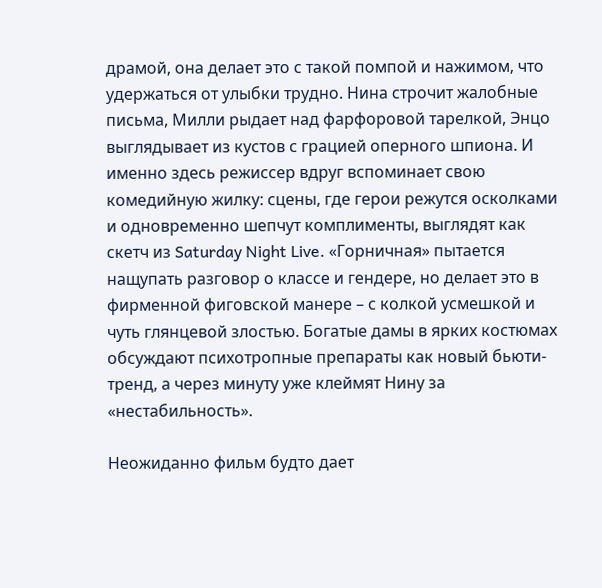драмой, она делает это с такой помпой и нажимом, что удержаться от улыбки трудно. Нина строчит жалобные письма, Милли рыдает над фарфоровой тарелкой, Энцо выглядывает из кустов с грацией оперного шпиона. И именно здесь режиссер вдруг вспоминает свою комедийную жилку: сцены, где герои режутся осколками и одновременно шепчут комплименты, выглядят как скетч из Saturday Night Live. «Горничная» пытается нащупать разговор о классе и гендере, но делает это в фирменной фиговской манере – с колкой усмешкой и чуть глянцевой злостью. Богатые дамы в ярких костюмах обсуждают психотропные препараты как новый бьюти-тренд, а через минуту уже клеймят Нину за «нестабильность».

Неожиданно фильм будто дает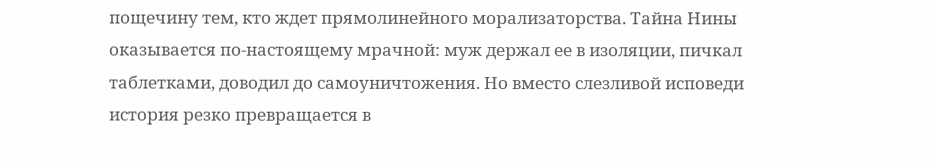пощечину тем, кто ждет прямолинейного морализаторства. Тайна Нины оказывается по-настоящему мрачной: муж держал ее в изоляции, пичкал таблетками, доводил до самоуничтожения. Но вместо слезливой исповеди история резко превращается в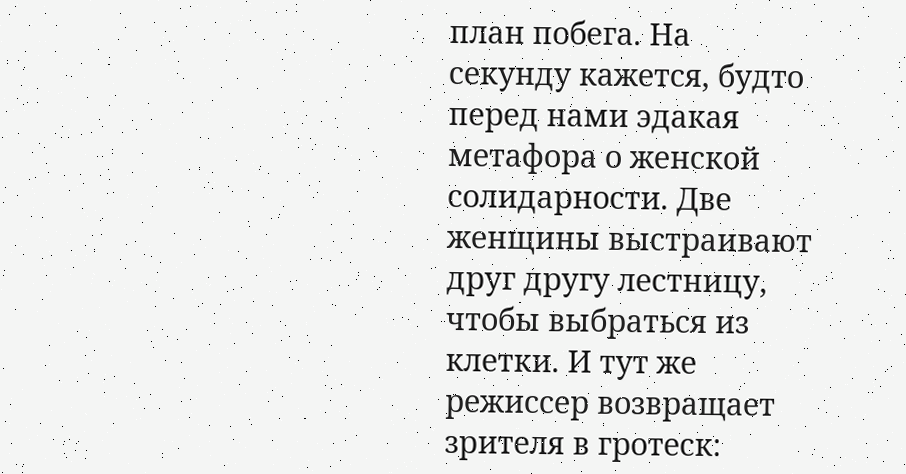план побега. На секунду кажется, будто перед нами эдакая метафора о женской солидарности. Две женщины выстраивают друг другу лестницу, чтобы выбраться из клетки. И тут же режиссер возвращает зрителя в гротеск: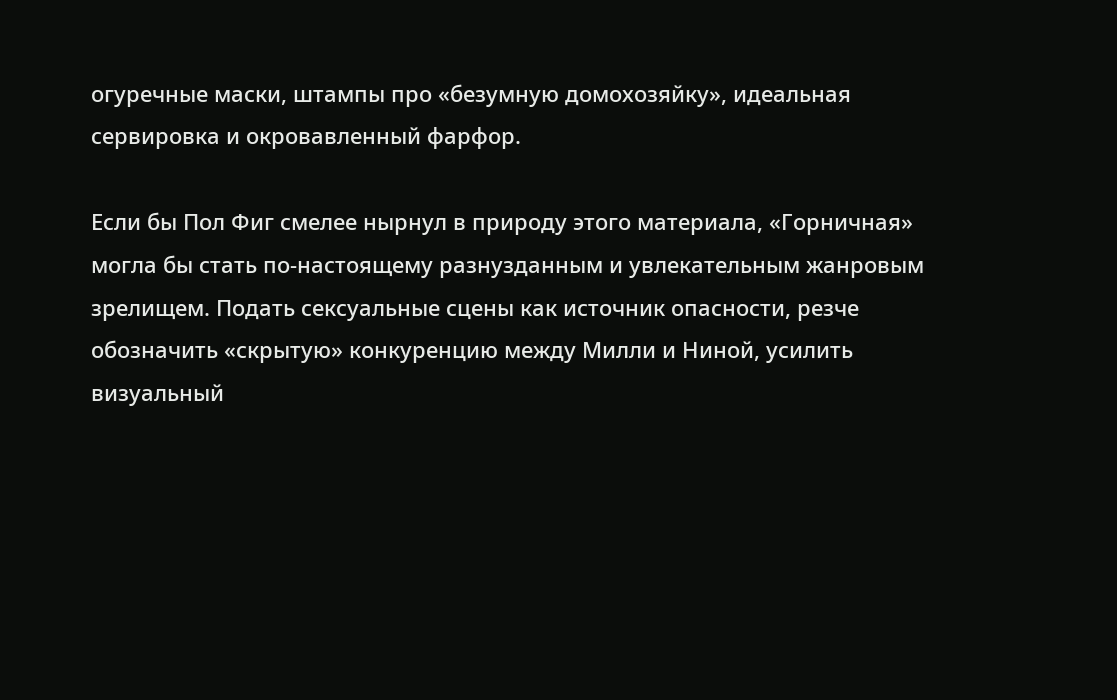огуречные маски, штампы про «безумную домохозяйку», идеальная сервировка и окровавленный фарфор.

Если бы Пол Фиг смелее нырнул в природу этого материала, «Горничная» могла бы стать по-настоящему разнузданным и увлекательным жанровым зрелищем. Подать сексуальные сцены как источник опасности, резче обозначить «скрытую» конкуренцию между Милли и Ниной, усилить визуальный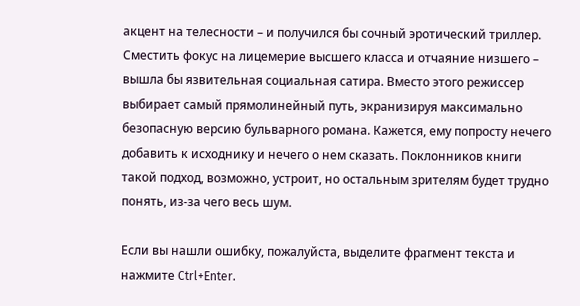акцент на телесности – и получился бы сочный эротический триллер. Сместить фокус на лицемерие высшего класса и отчаяние низшего – вышла бы язвительная социальная сатира. Вместо этого режиссер выбирает самый прямолинейный путь, экранизируя максимально безопасную версию бульварного романа. Кажется, ему попросту нечего добавить к исходнику и нечего о нем сказать. Поклонников книги такой подход, возможно, устроит, но остальным зрителям будет трудно понять, из-за чего весь шум.

Если вы нашли ошибку, пожалуйста, выделите фрагмент текста и нажмите Ctrl+Enter.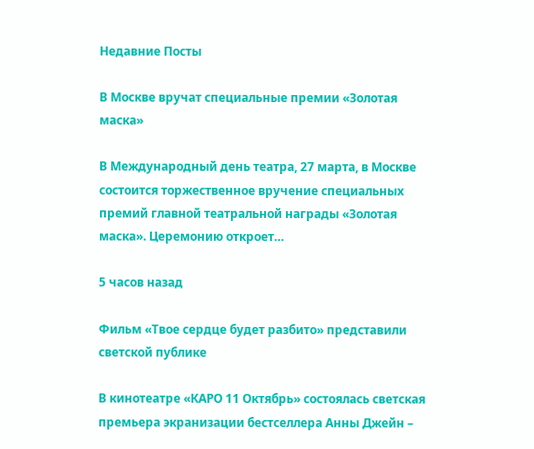Недавние Посты

В Москве вручат специальные премии «Золотая маска»

В Международный день театра, 27 марта, в Москве состоится торжественное вручение специальных премий главной театральной награды «Золотая маска». Церемонию откроет…

5 часов назад

Фильм «Твое сердце будет разбито» представили светской публике

В кинотеатре «КАРО 11 Октябрь» состоялась светская премьера экранизации бестселлера Анны Джейн –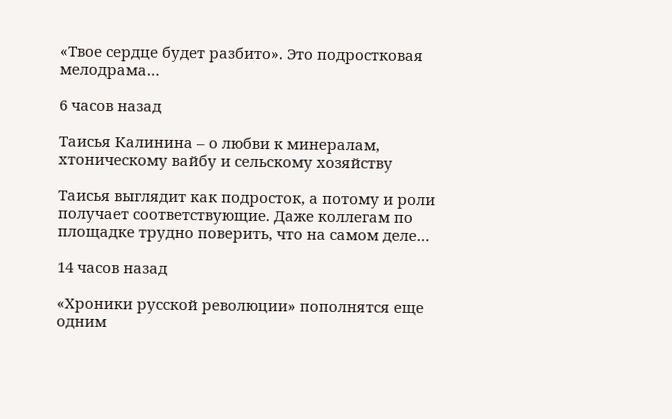«Твое сердце будет разбито». Это подростковая мелодрама…

6 часов назад

Таисья Калинина – о любви к минералам, хтоническому вайбу и сельскому хозяйству

Таисья выглядит как подросток, а потому и роли получает соответствующие. Даже коллегам по площадке трудно поверить, что на самом деле…

14 часов назад

«Хроники русской революции» пополнятся еще одним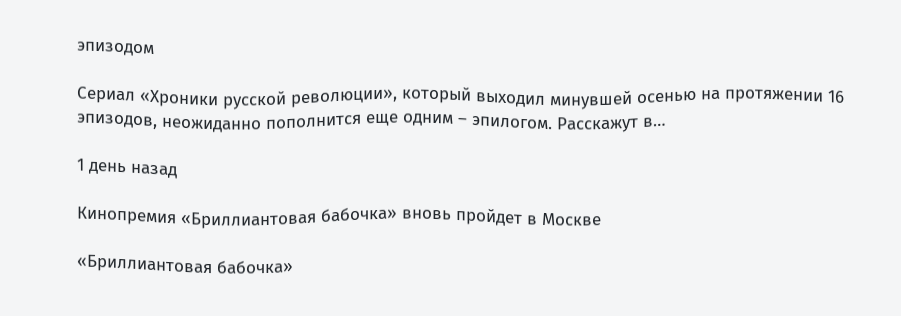эпизодом

Сериал «Хроники русской революции», который выходил минувшей осенью на протяжении 16 эпизодов, неожиданно пополнится еще одним – эпилогом. Расскажут в…

1 день назад

Кинопремия «Бриллиантовая бабочка» вновь пройдет в Москве

«Бриллиантовая бабочка»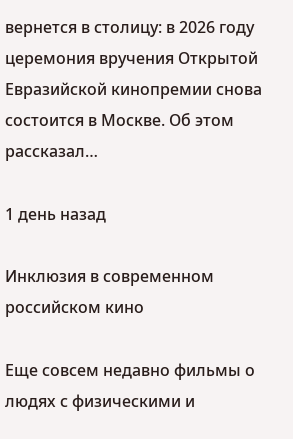вернется в столицу: в 2026 году церемония вручения Открытой Евразийской кинопремии снова состоится в Москве. Об этом рассказал…

1 день назад

Инклюзия в современном российском кино

Еще совсем недавно фильмы о людях с физическими и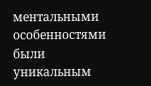ментальными особенностями были уникальным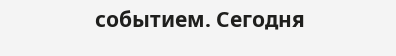событием. Сегодня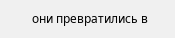они превратились в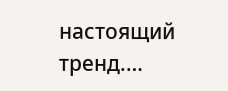настоящий тренд.…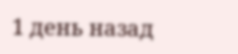1 день назад